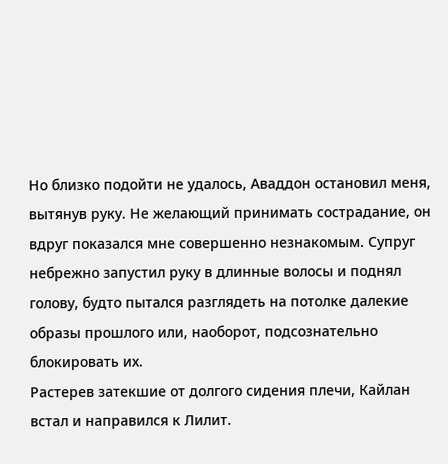Но близко подойти не удалось, Аваддон остановил меня, вытянув руку. Не желающий принимать сострадание, он вдруг показался мне совершенно незнакомым. Супруг небрежно запустил руку в длинные волосы и поднял голову, будто пытался разглядеть на потолке далекие образы прошлого или, наоборот, подсознательно блокировать их.
Растерев затекшие от долгого сидения плечи, Кайлан встал и направился к Лилит.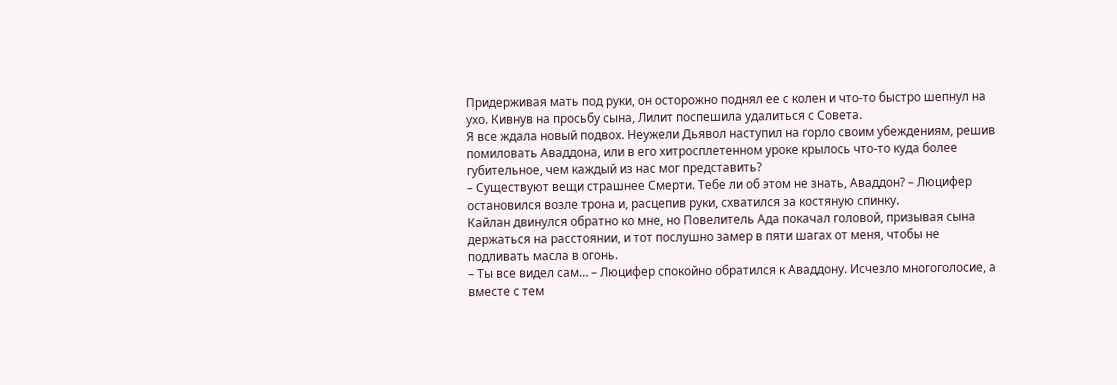Придерживая мать под руки, он осторожно поднял ее с колен и что-то быстро шепнул на ухо. Кивнув на просьбу сына, Лилит поспешила удалиться с Совета.
Я все ждала новый подвох. Неужели Дьявол наступил на горло своим убеждениям, решив помиловать Аваддона, или в его хитросплетенном уроке крылось что-то куда более губительное, чем каждый из нас мог представить?
– Существуют вещи страшнее Смерти. Тебе ли об этом не знать, Аваддон? – Люцифер остановился возле трона и, расцепив руки, схватился за костяную спинку.
Кайлан двинулся обратно ко мне, но Повелитель Ада покачал головой, призывая сына держаться на расстоянии, и тот послушно замер в пяти шагах от меня, чтобы не подливать масла в огонь.
– Ты все видел сам… – Люцифер спокойно обратился к Аваддону. Исчезло многоголосие, а вместе с тем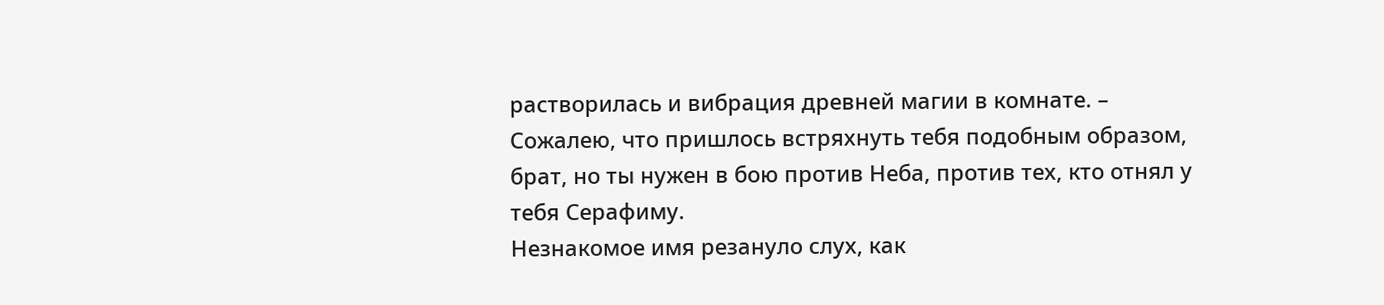растворилась и вибрация древней магии в комнате. – Сожалею, что пришлось встряхнуть тебя подобным образом, брат, но ты нужен в бою против Неба, против тех, кто отнял у тебя Серафиму.
Незнакомое имя резануло слух, как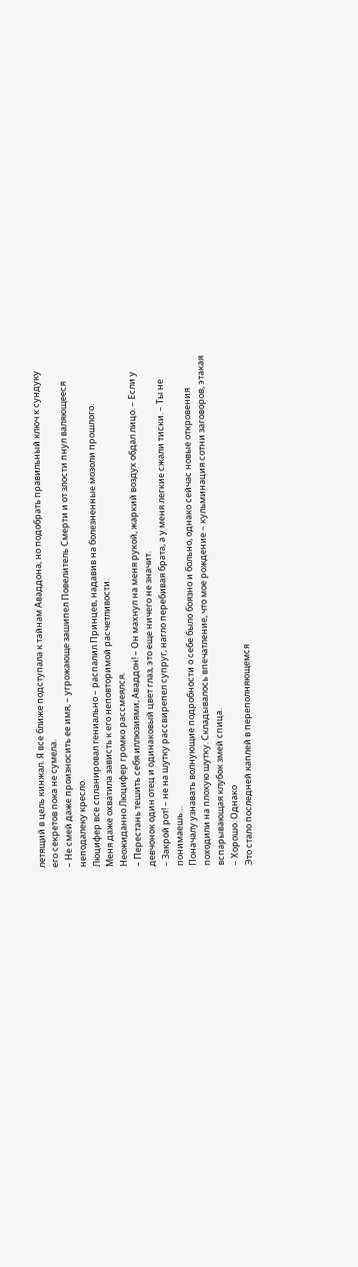летящий в цель кинжал. Я все ближе подступала к тайнам Аваддона, но подобрать правильный ключ к сундуку его секретов пока не сумела.
– Не смей даже произносить ее имя, – угрожающе зашипел Повелитель Смерти и от злости пнул валяющееся неподалеку кресло.
Люцифер все спланировал гениально – распалил Принцев, надавив на болезненные мозоли прошлого.
Меня даже охватила зависть к его неповторимой расчетливости.
Неожиданно Люцифер громко рассмеялся.
– Перестань тешить себя иллюзиями, Аваддон! – Он махнул на меня рукой, жаркий воздух обдал лицо. – Если у девчонок один отец и одинаковый цвет глаз, это еще ничего не значит.
– Закрой рот! – не на шутку рассвирепел супруг, нагло перебивая брата, а у меня легкие сжали тиски. – Ты не понимаешь…
Поначалу узнавать волнующие подробности о себе было боязно и больно, однако сейчас новые откровения походили на плохую шутку. Складывалось впечатление, что мое рождение – кульминация сотни заговоров, этакая вспарывающая клубок змей спица.
– Хорошо. Однако
Это стало последней каплей в переполняющемся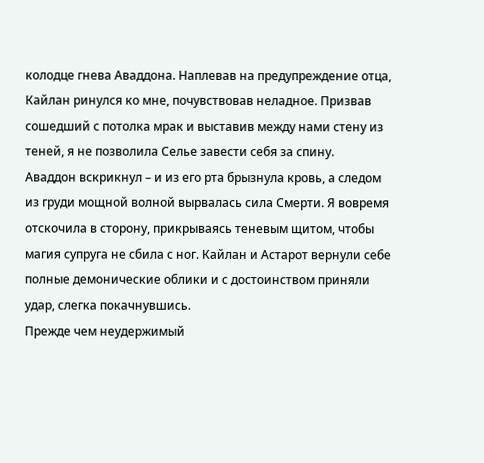колодце гнева Аваддона. Наплевав на предупреждение отца, Кайлан ринулся ко мне, почувствовав неладное. Призвав сошедший с потолка мрак и выставив между нами стену из теней, я не позволила Селье завести себя за спину.
Аваддон вскрикнул – и из его рта брызнула кровь, а следом из груди мощной волной вырвалась сила Смерти. Я вовремя отскочила в сторону, прикрываясь теневым щитом, чтобы магия супруга не сбила с ног. Кайлан и Астарот вернули себе полные демонические облики и с достоинством приняли удар, слегка покачнувшись.
Прежде чем неудержимый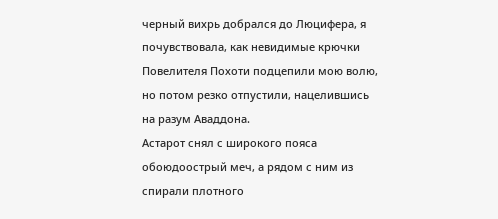черный вихрь добрался до Люцифера, я почувствовала, как невидимые крючки Повелителя Похоти подцепили мою волю, но потом резко отпустили, нацелившись на разум Аваддона.
Астарот снял с широкого пояса обоюдоострый меч, а рядом с ним из спирали плотного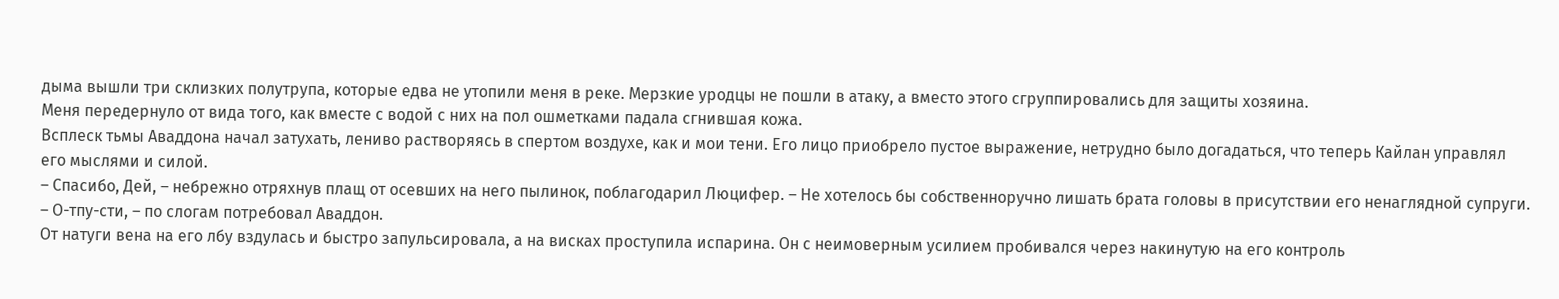дыма вышли три склизких полутрупа, которые едва не утопили меня в реке. Мерзкие уродцы не пошли в атаку, а вместо этого сгруппировались для защиты хозяина.
Меня передернуло от вида того, как вместе с водой с них на пол ошметками падала сгнившая кожа.
Всплеск тьмы Аваддона начал затухать, лениво растворяясь в спертом воздухе, как и мои тени. Его лицо приобрело пустое выражение, нетрудно было догадаться, что теперь Кайлан управлял его мыслями и силой.
– Спасибо, Дей, – небрежно отряхнув плащ от осевших на него пылинок, поблагодарил Люцифер. – Не хотелось бы собственноручно лишать брата головы в присутствии его ненаглядной супруги.
– О-тпу-сти, – по слогам потребовал Аваддон.
От натуги вена на его лбу вздулась и быстро запульсировала, а на висках проступила испарина. Он с неимоверным усилием пробивался через накинутую на его контроль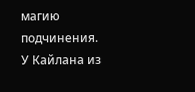магию подчинения.
У Кайлана из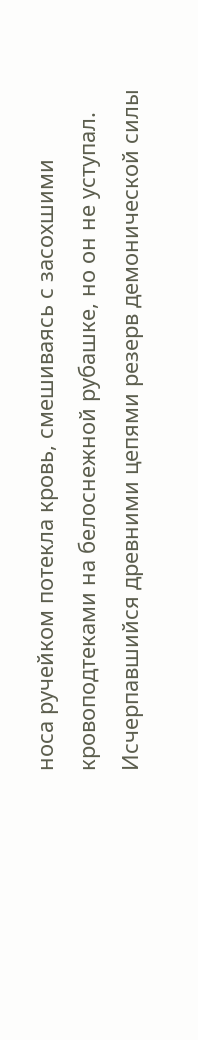носа ручейком потекла кровь, смешиваясь с засохшими кровоподтеками на белоснежной рубашке, но он не уступал. Исчерпавшийся древними цепями резерв демонической силы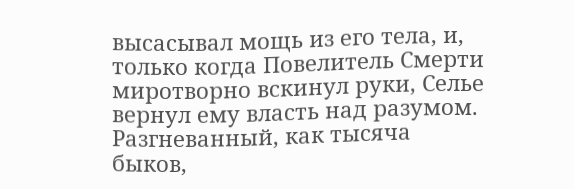высасывал мощь из его тела, и, только когда Повелитель Смерти миротворно вскинул руки, Селье вернул ему власть над разумом.
Разгневанный, как тысяча быков,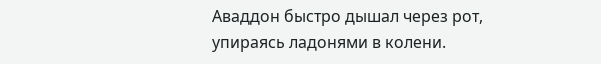Аваддон быстро дышал через рот, упираясь ладонями в колени.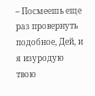– Посмеешь еще раз провернуть подобное, Дей, и я изуродую твою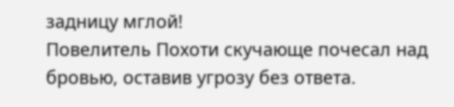задницу мглой!
Повелитель Похоти скучающе почесал над бровью, оставив угрозу без ответа.